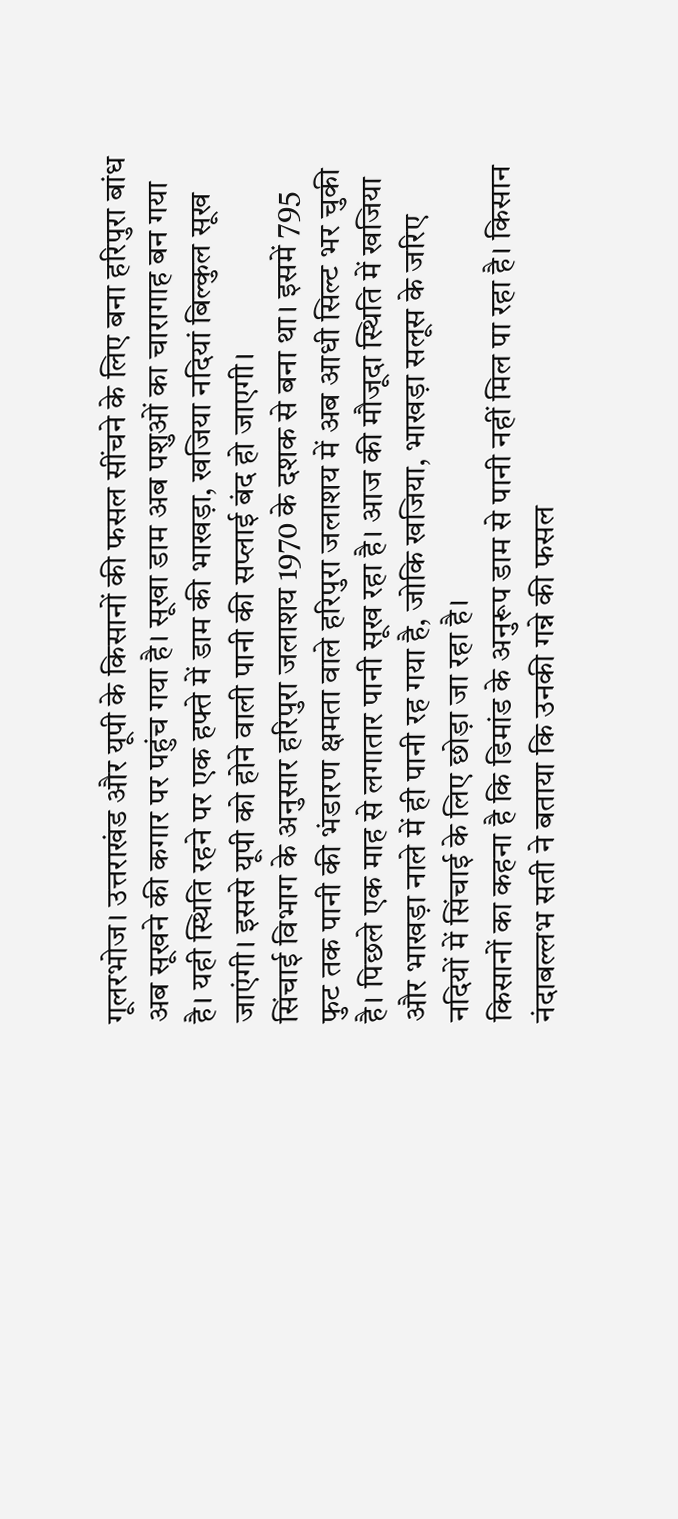गूलरभोज। उत्तराखंड और यूपी के किसानों की फसल सींचने के लिए बना हरिपुरा बांध अब सूखने की कगार पर पहुंच गया है। सूखा डाम अब पशुओं का चारागाह बन गया है। यही स्थिति रहने पर एक हफ्ते में डाम की भाखड़ा, खजिया नदियां बिल्कुल सूख जाएंगी। इससे यूपी को होने वाली पानी की सप्लाई बंद हो जाएगी।
सिंचाई विभाग के अनुसार हरिपुरा जलाशय 1970 के दशक से बना था। इसमें 795 फुट तक पानी की भंडारण क्षमता वाले हरिपुरा जलाशय में अब आधी सिल्ट भर चुकी है। पिछले एक माह से लगातार पानी सूख रहा है। आज की मौजूदा स्थिति में खजिया और भाखड़ा नाले में ही पानी रह गया है, जोकि खजिया, भाखड़ा सलूस के जरिए नदियों में सिंचाई के लिए छोड़ा जा रहा है।
किसानों का कहना है कि डिमांड के अनुरूप डाम से पानी नहीं मिल पा रहा है। किसान नंदाबल्लभ सती ने बताया कि उनकी गन्ने की फसल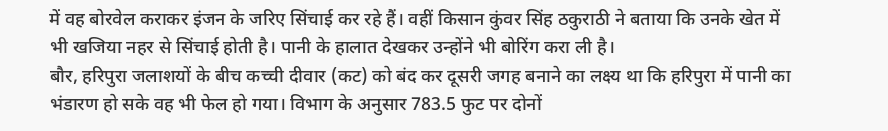में वह बोरवेल कराकर इंजन के जरिए सिंचाई कर रहे हैं। वहीं किसान कुंवर सिंह ठकुराठी ने बताया कि उनके खेत में भी खजिया नहर से सिंचाई होती है। पानी के हालात देखकर उन्होंने भी बोरिंग करा ली है।
बौर, हरिपुरा जलाशयों के बीच कच्ची दीवार (कट) को बंद कर दूसरी जगह बनाने का लक्ष्य था कि हरिपुरा में पानी का भंडारण हो सके वह भी फेल हो गया। विभाग के अनुसार 783.5 फुट पर दोनों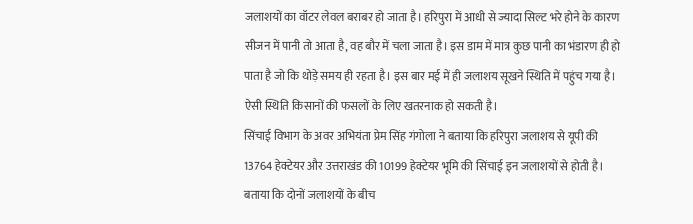जलाशयों का वॉटर लेवल बराबर हो जाता है। हरिपुरा में आधी से ज्यादा सिल्ट भरे होने के कारण सीजन में पानी तो आता है, वह बौर में चला जाता है। इस डाम में मात्र कुछ पानी का भंडारण ही हो पाता है जो कि थोड़े समय ही रहता है। इस बार मई में ही जलाशय सूखने स्थिति में पहुंच गया है। ऐसी स्थिति किसानों की फसलों के लिए खतरनाक हो सकती है।
सिंचाई विभाग के अवर अभियंता प्रेम सिंह गंगोला ने बताया कि हरिपुरा जलाशय से यूपी की 13764 हेक्टेयर और उत्तराखंड की 10199 हेक्टेयर भूमि की सिंचाई इन जलाशयों से होती है। बताया कि दोनों जलाशयों के बीच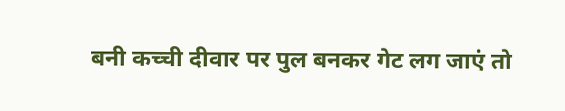बनी कच्ची दीवार पर पुल बनकर गेट लग जाएं तो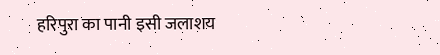हरिपुरा का पानी इसी जलाशय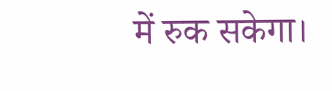में रुक सकेगा।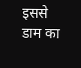इससे डाम का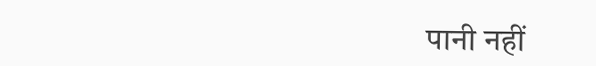पानी नहीं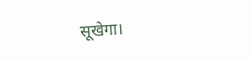सूखेगा।